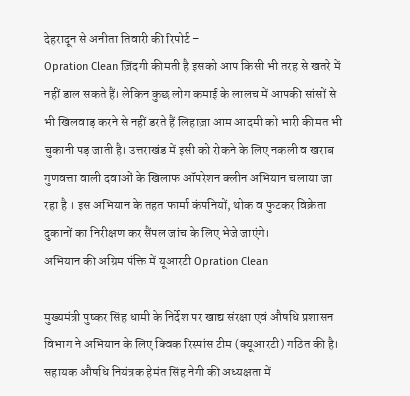देहरादून से अनीता तिवारी की रिपोर्ट –
Opration Clean ज़िंदगी कीमती है इसको आप किसी भी तरह से खतरे में नहीं डाल सकते हैं। लेकिन कुछ लोग कमाई के लालच में आपकी सांसों से भी खिलवाड़ करने से नहीं डरते हैं लिहाज़ा आम आदमी को भारी कीमत भी चुकानी पड़ जाती है। उत्तराखंड में इसी को रोकने के लिए नकली व खराब गुणवत्ता वाली दवाओं के खिलाफ ऑपरेशन क्लीन अभियान चलाया जा रहा है । इस अभियान के तहत फार्मा कंपनियों, थोक व फुटकर विक्रेता दुकानों का निरीक्षण कर सैंपल जांच के लिए भेजे जाएंगे।
अभियान की अग्रिम पंक्ति में यूआरटी Opration Clean

मुख्यमंत्री पुष्कर सिंह धामी के निर्देश पर खाद्य संरक्षा एवं औषधि प्रशासन विभाग ने अभियान के लिए क्विक रिस्पांस टीम (क्यूआरटी) गठित की है। सहायक औषधि नियंत्रक हेमंत सिंह नेगी की अध्यक्षता में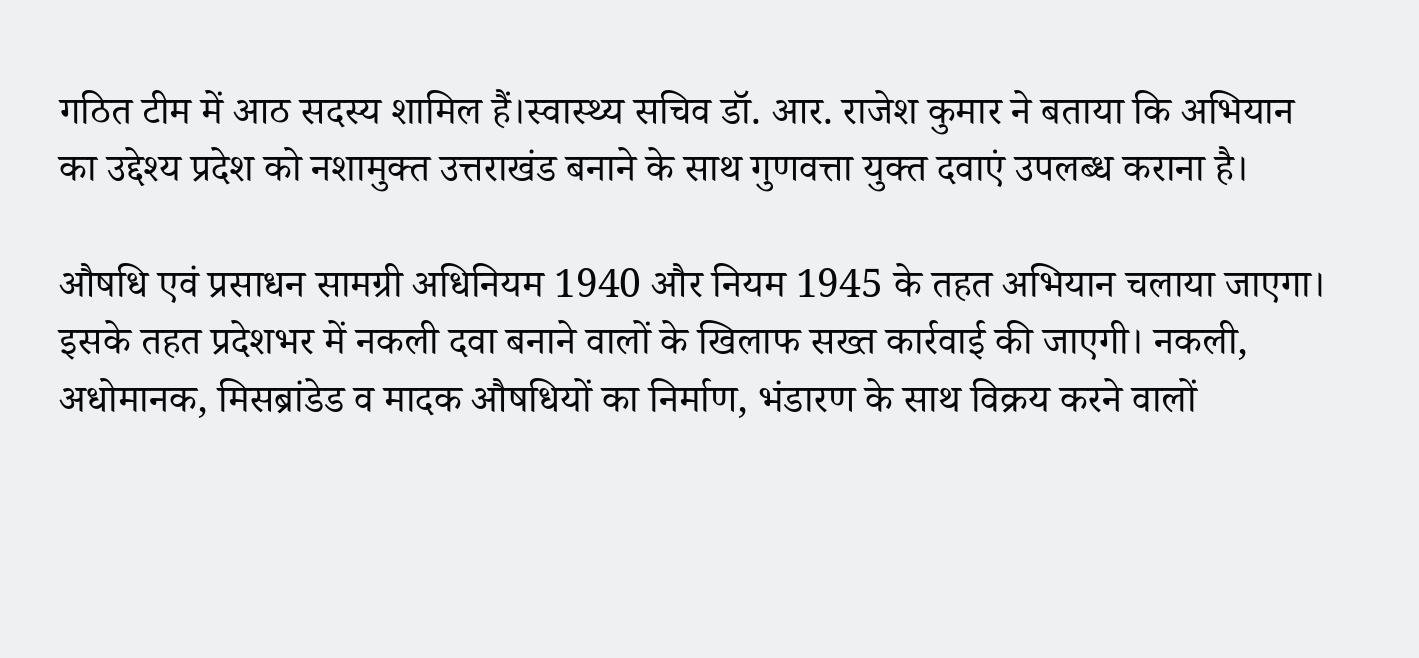गठित टीम में आठ सदस्य शामिल हैं।स्वास्थ्य सचिव डॉ. आर. राजेश कुमार ने बताया कि अभियान का उद्देश्य प्रदेश को नशामुक्त उत्तराखंड बनाने के साथ गुणवत्ता युक्त दवाएं उपलब्ध कराना है।

औषधि एवं प्रसाधन सामग्री अधिनियम 1940 और नियम 1945 के तहत अभियान चलाया जाएगा। इसके तहत प्रदेशभर में नकली दवा बनाने वालों के खिलाफ सख्त कार्रवाई की जाएगी। नकली, अधोमानक, मिसब्रांडेड व मादक औषधियों का निर्माण, भंडारण के साथ विक्रय करने वालों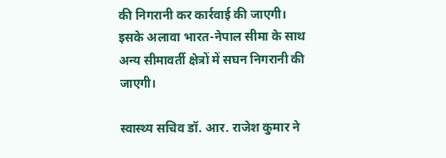की निगरानी कर कार्रवाई की जाएगी। इसके अलावा भारत-नेपाल सीमा के साथ अन्य सीमावर्ती क्षेत्रों में सघन निगरानी की जाएगी।

स्वास्थ्य सचिव डॉ. आर. राजेश कुमार ने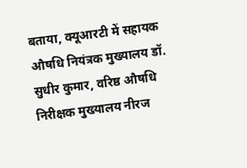बताया, क्यूआरटी में सहायक औषधि नियंत्रक मुख्यालय डॉ. सुधीर कुमार, वरिष्ठ औषधि निरीक्षक मुख्यालय नीरज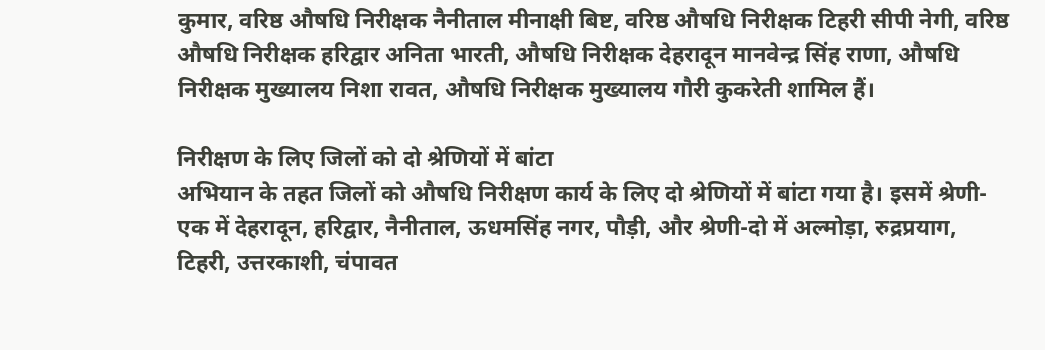कुमार, वरिष्ठ औषधि निरीक्षक नैनीताल मीनाक्षी बिष्ट, वरिष्ठ औषधि निरीक्षक टिहरी सीपी नेगी, वरिष्ठ औषधि निरीक्षक हरिद्वार अनिता भारती, औषधि निरीक्षक देहरादून मानवेन्द्र सिंह राणा, औषधि निरीक्षक मुख्यालय निशा रावत, औषधि निरीक्षक मुख्यालय गौरी कुकरेती शामिल हैं।

निरीक्षण के लिए जिलों को दो श्रेणियों में बांटा
अभियान के तहत जिलों को औषधि निरीक्षण कार्य के लिए दो श्रेणियों में बांटा गया है। इसमें श्रेणी-एक में देहरादून, हरिद्वार, नैनीताल, ऊधमसिंह नगर, पौड़ी, और श्रेणी-दो में अल्मोड़ा, रुद्रप्रयाग, टिहरी, उत्तरकाशी, चंपावत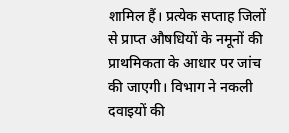शामिल हैं। प्रत्येक सप्ताह जिलों से प्राप्त औषधियों के नमूनों की प्राथमिकता के आधार पर जांच की जाएगी। विभाग ने नकली दवाइयों की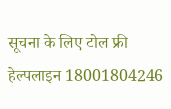सूचना के लिए टोल फ्री हेल्पलाइन 18001804246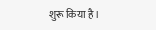शुरू किया है।